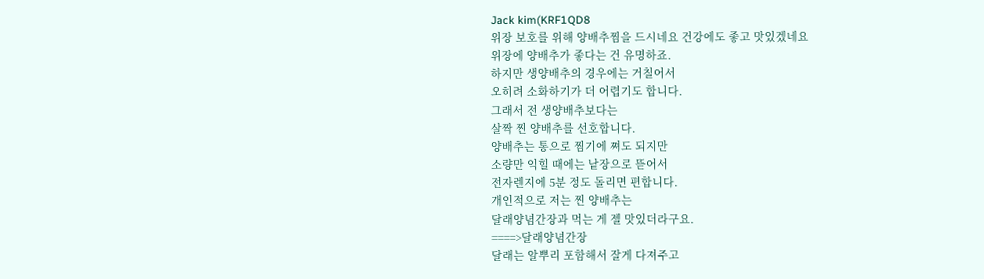Jack kim(KRF1QD8
위장 보호를 위해 양배추찜을 드시네요 건강에도 좋고 맛있겠네요
위장에 양배추가 좋다는 건 유명하죠.
하지만 생양배추의 경우에는 거칠어서
오히려 소화하기가 더 어렵기도 합니다.
그래서 전 생양배추보다는
살짝 찐 양배추를 선호합니다.
양배추는 통으로 찜기에 쪄도 되지만
소량만 익힐 때에는 낱장으로 뜯어서
전자렌지에 5분 정도 돌리면 편합니다.
개인적으로 저는 찐 양배추는
달래양념간장과 먹는 게 젤 맛있더라구요.
====>달래양념간장
달래는 알뿌리 포함해서 잘게 다져주고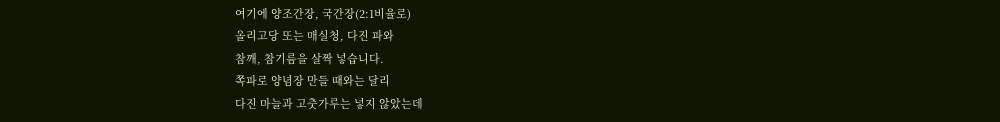여기에 양조간장, 국간장(2:1비율로)
올리고당 또는 매실청, 다진 파와
참깨, 참기름을 살짝 넣습니다.
쪽파로 양념장 만들 때와는 달리
다진 마늘과 고춧가루는 넣지 않았는데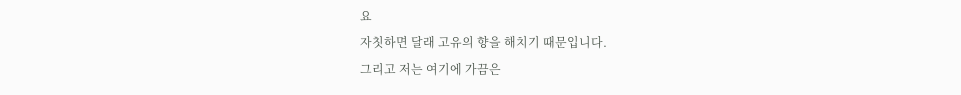요
자칫하면 달래 고유의 향을 해치기 때문입니다.
그리고 저는 여기에 가끔은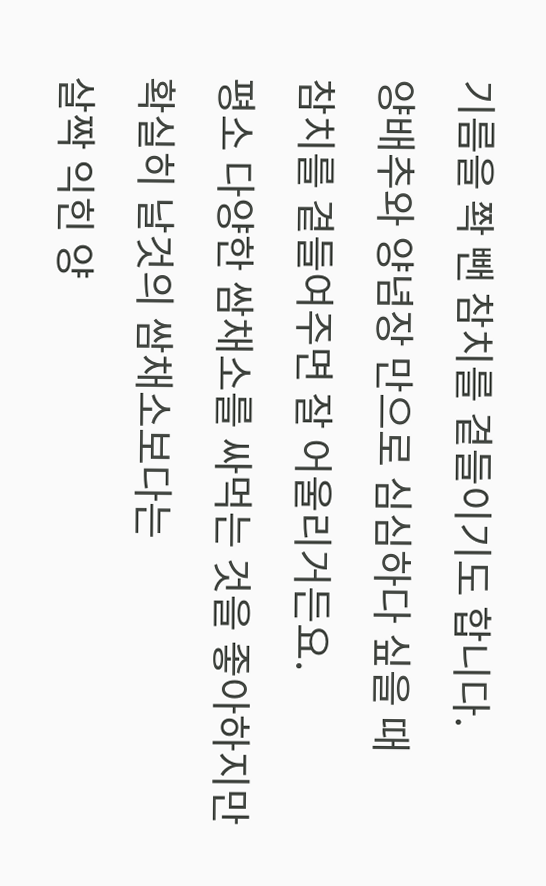기름을 쫙 뺀 참치를 곁들이기도 합니다.
양배추와 양념장 만으로 심심하다 싶을 때
참치를 곁들여주면 잘 어울리거든요.
평소 다양한 쌈채소를 싸먹는 것을 좋아하지만
확실히 날것의 쌈채소보다는
살짝 익힌 양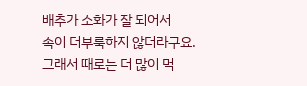배추가 소화가 잘 되어서
속이 더부룩하지 않더라구요.
그래서 때로는 더 많이 먹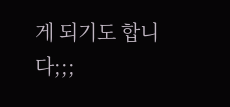게 되기도 합니다;;;